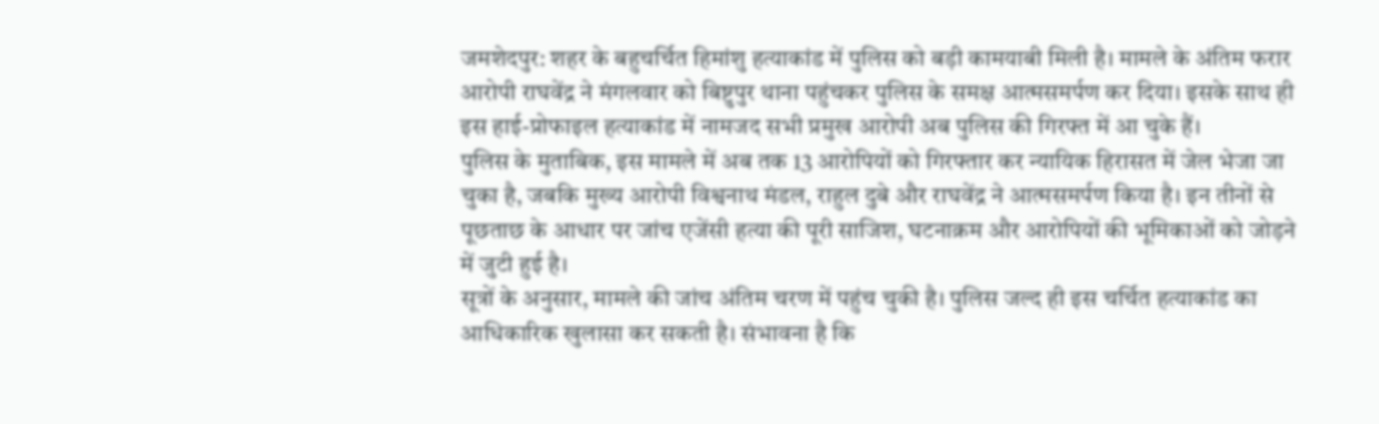जमशेदपुर: शहर के बहुचर्चित हिमांशु हत्याकांड में पुलिस को बड़ी कामयाबी मिली है। मामले के अंतिम फरार आरोपी राघवेंद्र ने मंगलवार को बिष्टुपुर थाना पहुंचकर पुलिस के समक्ष आत्मसमर्पण कर दिया। इसके साथ ही इस हाई-प्रोफाइल हत्याकांड में नामजद सभी प्रमुख आरोपी अब पुलिस की गिरफ्त में आ चुके हैं।
पुलिस के मुताबिक, इस मामले में अब तक 13 आरोपियों को गिरफ्तार कर न्यायिक हिरासत में जेल भेजा जा चुका है, जबकि मुख्य आरोपी विश्वनाथ मंडल, राहुल दुबे और राघवेंद्र ने आत्मसमर्पण किया है। इन तीनों से पूछताछ के आधार पर जांच एजेंसी हत्या की पूरी साजिश, घटनाक्रम और आरोपियों की भूमिकाओं को जोड़ने में जुटी हुई है।
सूत्रों के अनुसार, मामले की जांच अंतिम चरण में पहुंच चुकी है। पुलिस जल्द ही इस चर्चित हत्याकांड का आधिकारिक खुलासा कर सकती है। संभावना है कि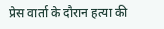प्रेस वार्ता के दौरान हत्या की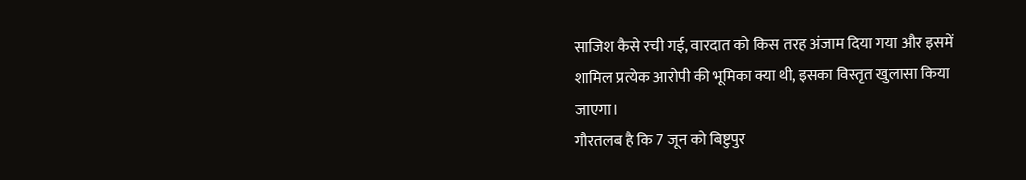साजिश कैसे रची गई, वारदात को किस तरह अंजाम दिया गया और इसमें शामिल प्रत्येक आरोपी की भूमिका क्या थी, इसका विस्तृत खुलासा किया जाएगा।
गौरतलब है कि 7 जून को बिष्टुपुर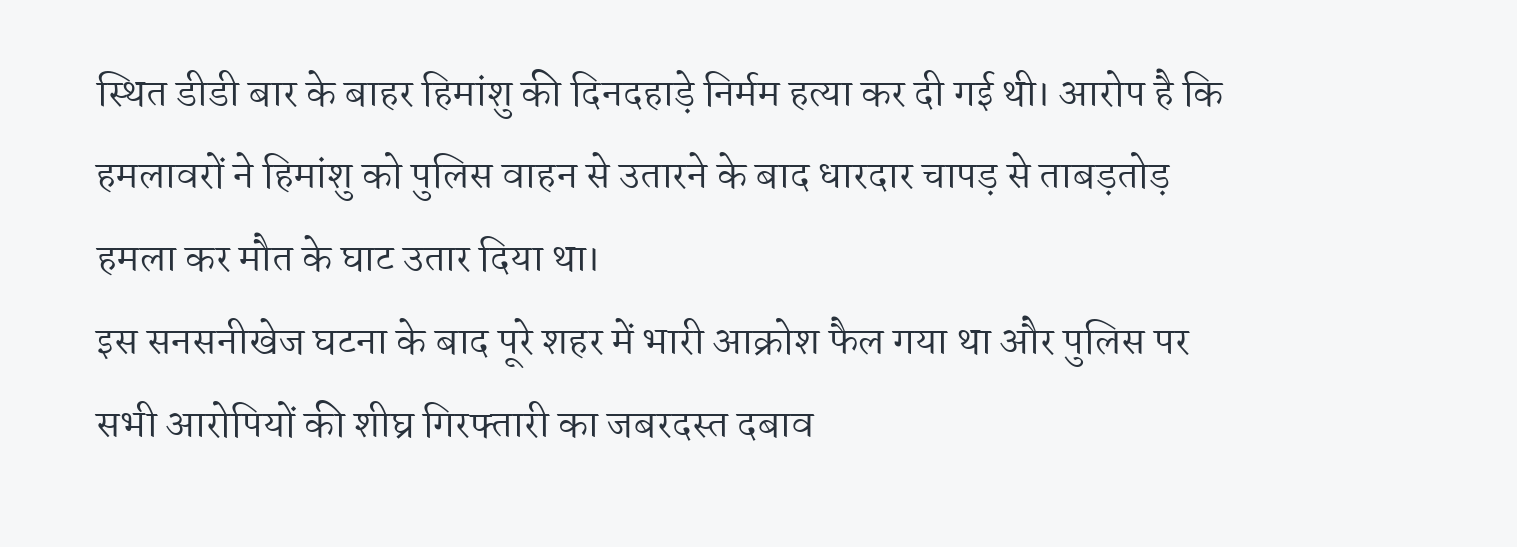स्थित डीडी बार के बाहर हिमांशु की दिनदहाड़े निर्मम हत्या कर दी गई थी। आरोप है कि हमलावरों ने हिमांशु को पुलिस वाहन से उतारने के बाद धारदार चापड़ से ताबड़तोड़ हमला कर मौत के घाट उतार दिया था।
इस सनसनीखेज घटना के बाद पूरे शहर में भारी आक्रोश फैल गया था और पुलिस पर सभी आरोपियों की शीघ्र गिरफ्तारी का जबरदस्त दबाव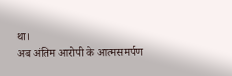था।
अब अंतिम आरोपी के आत्मसमर्पण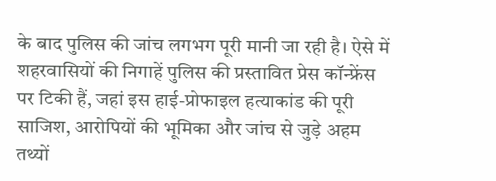के बाद पुलिस की जांच लगभग पूरी मानी जा रही है। ऐसे में शहरवासियों की निगाहें पुलिस की प्रस्तावित प्रेस कॉन्फ्रेंस पर टिकी हैं, जहां इस हाई-प्रोफाइल हत्याकांड की पूरी साजिश, आरोपियों की भूमिका और जांच से जुड़े अहम तथ्यों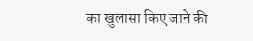का खुलासा किए जाने की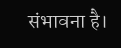संभावना है।